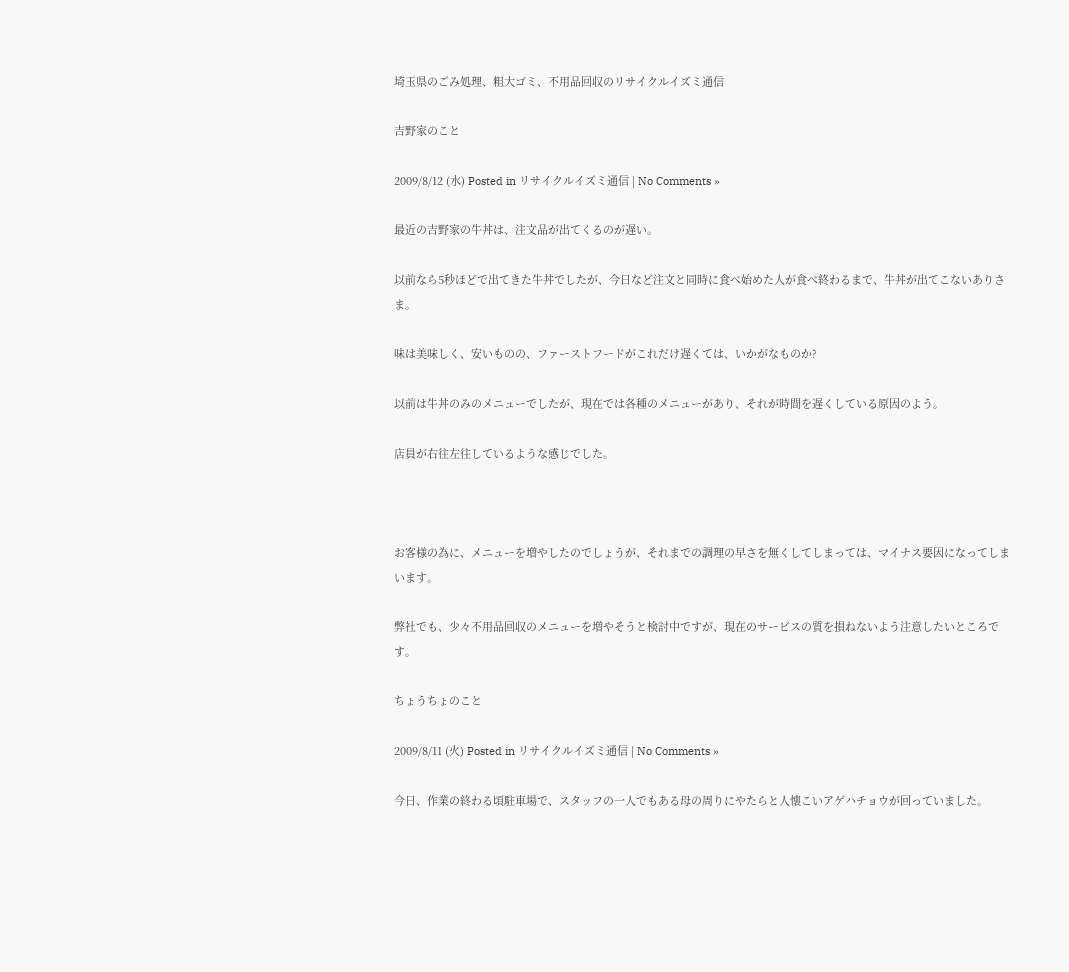埼玉県のごみ処理、粗大ゴミ、不用品回収のリサイクルイズミ通信

吉野家のこと

2009/8/12 (水) Posted in リサイクルイズミ通信 | No Comments »

最近の吉野家の牛丼は、注文品が出てくるのが遅い。

以前なら5秒ほどで出てきた牛丼でしたが、今日など注文と同時に食べ始めた人が食べ終わるまで、牛丼が出てこないありさま。

味は美味しく、安いものの、ファーストフードがこれだけ遅くては、いかがなものか?

以前は牛丼のみのメニューでしたが、現在では各種のメニューがあり、それが時間を遅くしている原因のよう。

店員が右往左往しているような感じでした。



お客様の為に、メニューを増やしたのでしょうが、それまでの調理の早さを無くしてしまっては、マイナス要因になってしまいます。

弊社でも、少々不用品回収のメニューを増やそうと検討中ですが、現在のサービスの質を損ねないよう注意したいところです。

ちょうちょのこと

2009/8/11 (火) Posted in リサイクルイズミ通信 | No Comments »

今日、作業の終わる頃駐車場で、スタッフの一人でもある母の周りにやたらと人懐こいアゲハチョウが回っていました。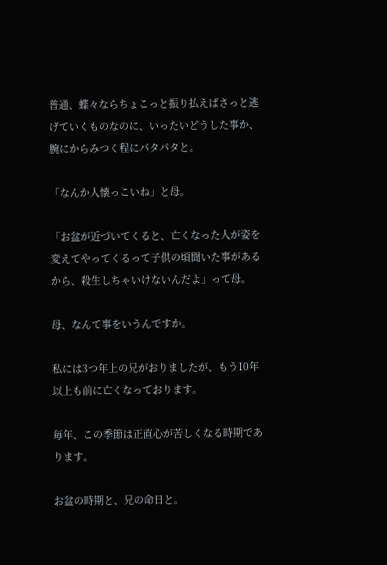普通、蝶々ならちょこっと振り払えばさっと逃げていくものなのに、いったいどうした事か、腕にからみつく程にパタパタと。

「なんか人懐っこいね」と母。

「お盆が近づいてくると、亡くなった人が姿を変えてやってくるって子供の頃聞いた事があるから、殺生しちゃいけないんだよ」って母。

母、なんて事をいうんですか。

私には3つ年上の兄がおりましたが、もう10年以上も前に亡くなっております。

毎年、この季節は正直心が苦しくなる時期であります。

お盆の時期と、兄の命日と。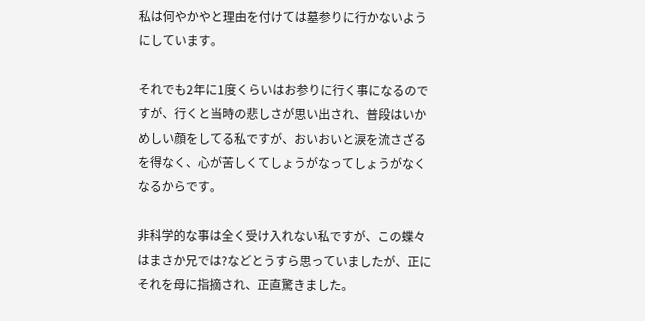私は何やかやと理由を付けては墓参りに行かないようにしています。

それでも2年に1度くらいはお参りに行く事になるのですが、行くと当時の悲しさが思い出され、普段はいかめしい顔をしてる私ですが、おいおいと涙を流さざるを得なく、心が苦しくてしょうがなってしょうがなくなるからです。

非科学的な事は全く受け入れない私ですが、この蝶々はまさか兄では?などとうすら思っていましたが、正にそれを母に指摘され、正直驚きました。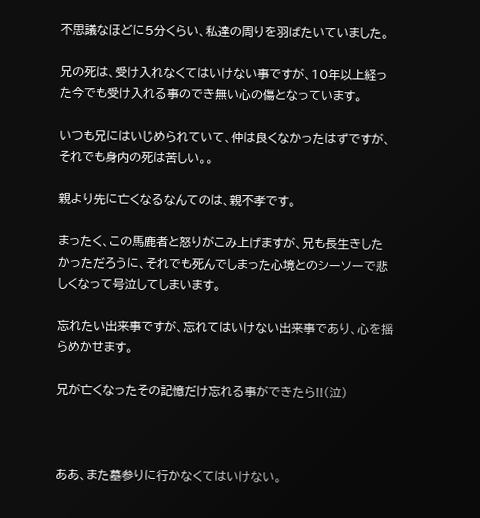不思議なほどに5分くらい、私達の周りを羽ばたいていました。

兄の死は、受け入れなくてはいけない事ですが、10年以上経った今でも受け入れる事のでき無い心の傷となっています。

いつも兄にはいじめられていて、仲は良くなかったはずですが、それでも身内の死は苦しい。。

親より先に亡くなるなんてのは、親不孝です。

まったく、この馬鹿者と怒りがこみ上げますが、兄も長生きしたかっただろうに、それでも死んでしまった心境とのシーソーで悲しくなって号泣してしまいます。

忘れたい出来事ですが、忘れてはいけない出来事であり、心を揺らめかせます。

兄が亡くなったその記憶だけ忘れる事ができたら!!(泣)



ああ、また墓参りに行かなくてはいけない。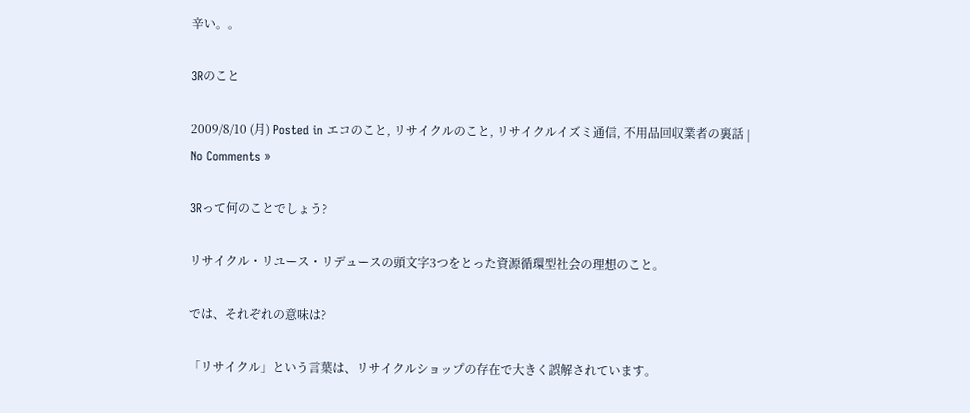辛い。。

3Rのこと

2009/8/10 (月) Posted in エコのこと, リサイクルのこと, リサイクルイズミ通信, 不用品回収業者の裏話 | No Comments »

3Rって何のことでしょう?

リサイクル・リユース・リデュースの頭文字3つをとった資源循環型社会の理想のこと。

では、それぞれの意味は?

「リサイクル」という言葉は、リサイクルショップの存在で大きく誤解されています。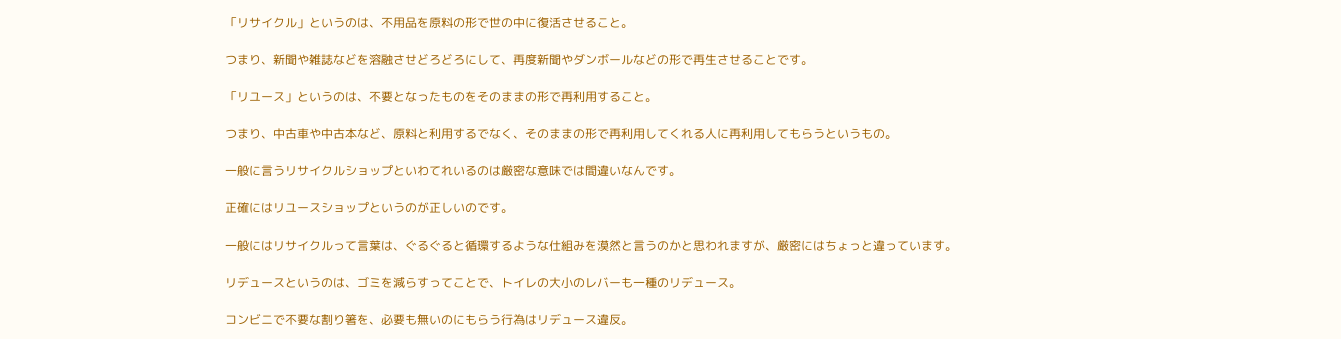「リサイクル」というのは、不用品を原料の形で世の中に復活させること。

つまり、新聞や雑誌などを溶融させどろどろにして、再度新聞やダンボールなどの形で再生させることです。

「リユース」というのは、不要となったものをそのままの形で再利用すること。

つまり、中古車や中古本など、原料と利用するでなく、そのままの形で再利用してくれる人に再利用してもらうというもの。

一般に言うリサイクルショップといわてれいるのは厳密な意味では間違いなんです。

正確にはリユースショップというのが正しいのです。

一般にはリサイクルって言葉は、ぐるぐると循環するような仕組みを漠然と言うのかと思われますが、厳密にはちょっと違っています。

リデュースというのは、ゴミを減らすってことで、トイレの大小のレバーも一種のリデュース。

コンビニで不要な割り箸を、必要も無いのにもらう行為はリデュース違反。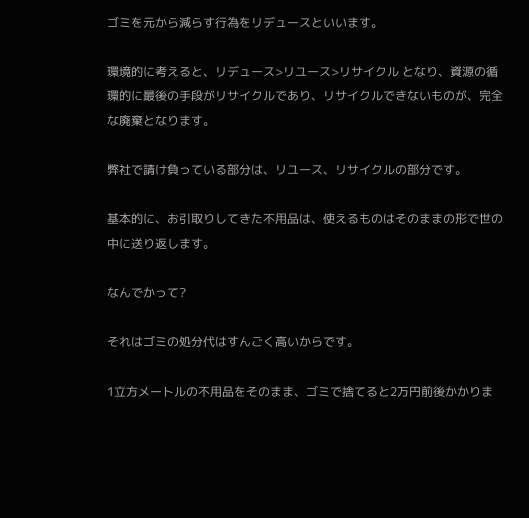ゴミを元から減らす行為をリデュースといいます。

環境的に考えると、リデュース>リユース>リサイクル となり、資源の循環的に最後の手段がリサイクルであり、リサイクルできないものが、完全な廃棄となります。

弊社で請け負っている部分は、リユース、リサイクルの部分です。

基本的に、お引取りしてきた不用品は、使えるものはそのままの形で世の中に送り返します。

なんでかって?

それはゴミの処分代はすんごく高いからです。

1立方メートルの不用品をそのまま、ゴミで捨てると2万円前後かかりま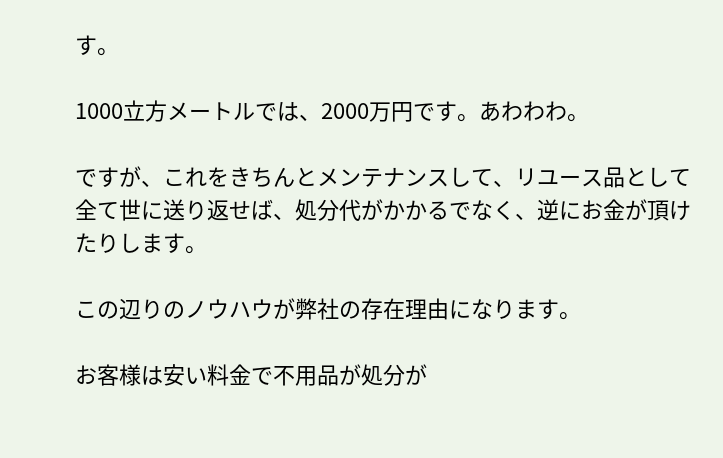す。

1000立方メートルでは、2000万円です。あわわわ。

ですが、これをきちんとメンテナンスして、リユース品として全て世に送り返せば、処分代がかかるでなく、逆にお金が頂けたりします。

この辺りのノウハウが弊社の存在理由になります。

お客様は安い料金で不用品が処分が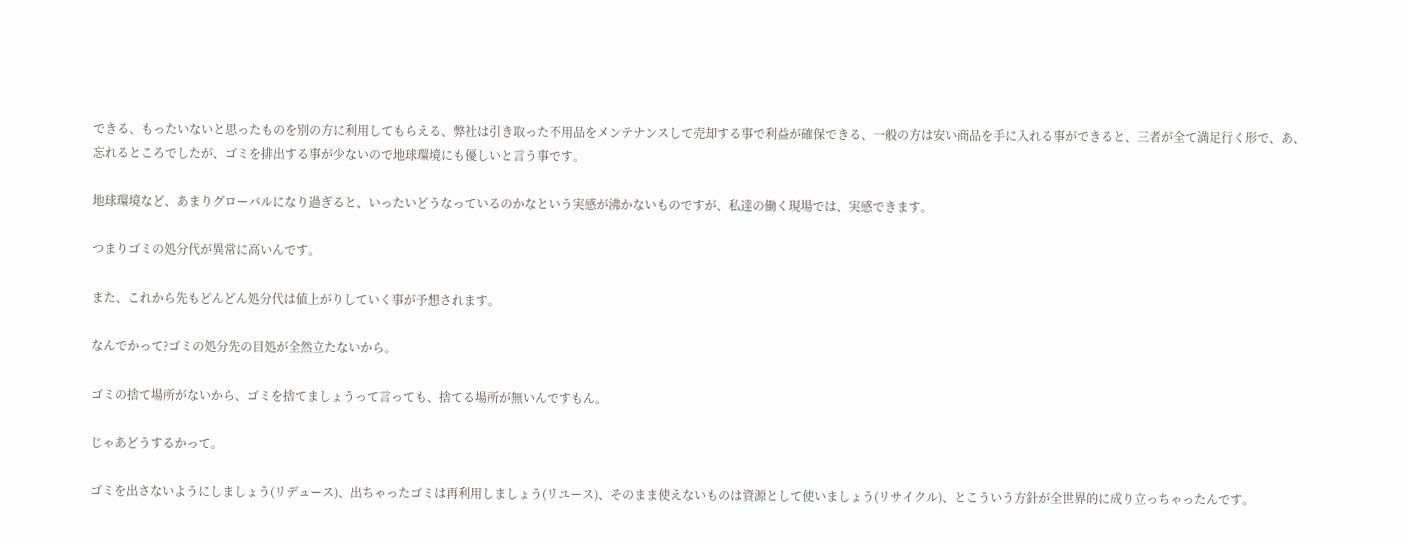できる、もったいないと思ったものを別の方に利用してもらえる、弊社は引き取った不用品をメンテナンスして売却する事で利益が確保できる、一般の方は安い商品を手に入れる事ができると、三者が全て満足行く形で、あ、忘れるところでしたが、ゴミを排出する事が少ないので地球環境にも優しいと言う事です。

地球環境など、あまりグローバルになり過ぎると、いったいどうなっているのかなという実感が沸かないものですが、私達の働く現場では、実感できます。

つまりゴミの処分代が異常に高いんです。

また、これから先もどんどん処分代は値上がりしていく事が予想されます。

なんでかって?ゴミの処分先の目処が全然立たないから。

ゴミの捨て場所がないから、ゴミを捨てましょうって言っても、捨てる場所が無いんですもん。

じゃあどうするかって。

ゴミを出さないようにしましょう(リデュース)、出ちゃったゴミは再利用しましょう(リユース)、そのまま使えないものは資源として使いましょう(リサイクル)、とこういう方針が全世界的に成り立っちゃったんです。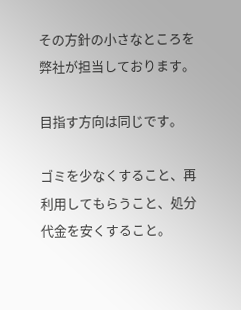その方針の小さなところを弊社が担当しております。

目指す方向は同じです。

ゴミを少なくすること、再利用してもらうこと、処分代金を安くすること。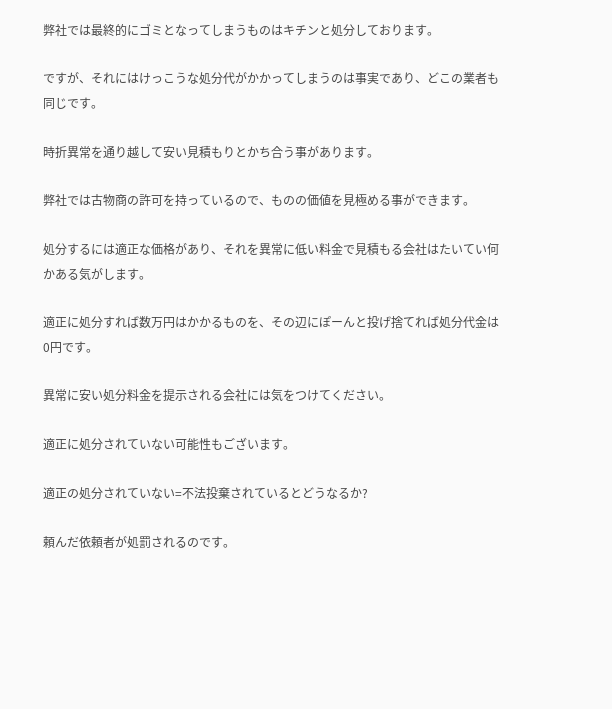弊社では最終的にゴミとなってしまうものはキチンと処分しております。

ですが、それにはけっこうな処分代がかかってしまうのは事実であり、どこの業者も同じです。

時折異常を通り越して安い見積もりとかち合う事があります。

弊社では古物商の許可を持っているので、ものの価値を見極める事ができます。

処分するには適正な価格があり、それを異常に低い料金で見積もる会社はたいてい何かある気がします。

適正に処分すれば数万円はかかるものを、その辺にぽーんと投げ捨てれば処分代金は0円です。

異常に安い処分料金を提示される会社には気をつけてください。

適正に処分されていない可能性もございます。

適正の処分されていない=不法投棄されているとどうなるか?

頼んだ依頼者が処罰されるのです。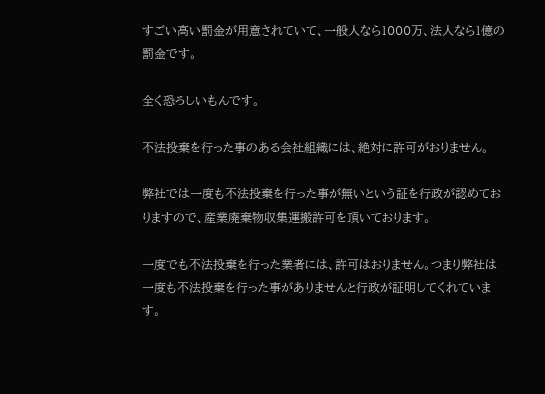すごい高い罰金が用意されていて、一般人なら1000万、法人なら1億の罰金です。

全く恐ろしいもんです。

不法投棄を行った事のある会社組織には、絶対に許可がおりません。

弊社では一度も不法投棄を行った事が無いという証を行政が認めておりますので、産業廃棄物収集運搬許可を頂いております。

一度でも不法投棄を行った業者には、許可はおりません。つまり弊社は一度も不法投棄を行った事がありませんと行政が証明してくれています。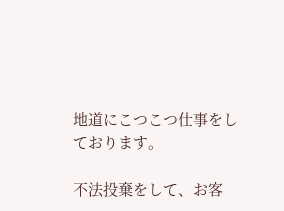地道にこつこつ仕事をしております。

不法投棄をして、お客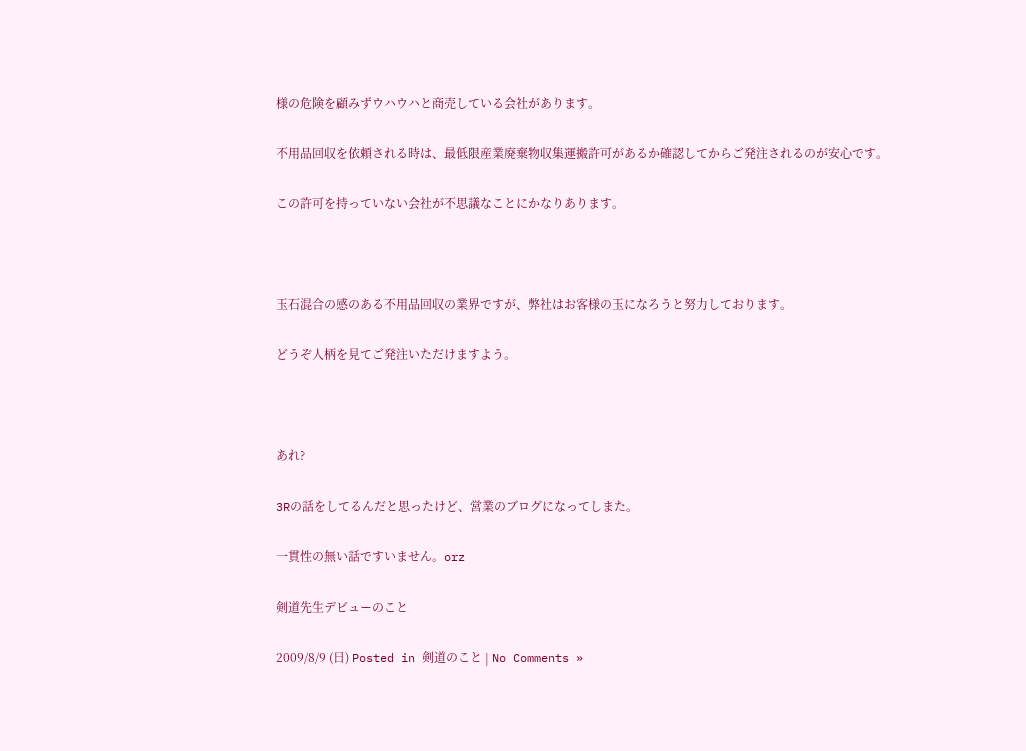様の危険を顧みずウハウハと商売している会社があります。

不用品回収を依頼される時は、最低限産業廃棄物収集運搬許可があるか確認してからご発注されるのが安心です。

この許可を持っていない会社が不思議なことにかなりあります。



玉石混合の感のある不用品回収の業界ですが、弊社はお客様の玉になろうと努力しております。

どうぞ人柄を見てご発注いただけますよう。



あれ?

3Rの話をしてるんだと思ったけど、営業のブログになってしまた。

一貫性の無い話ですいません。orz

剣道先生デビューのこと

2009/8/9 (日) Posted in 剣道のこと | No Comments »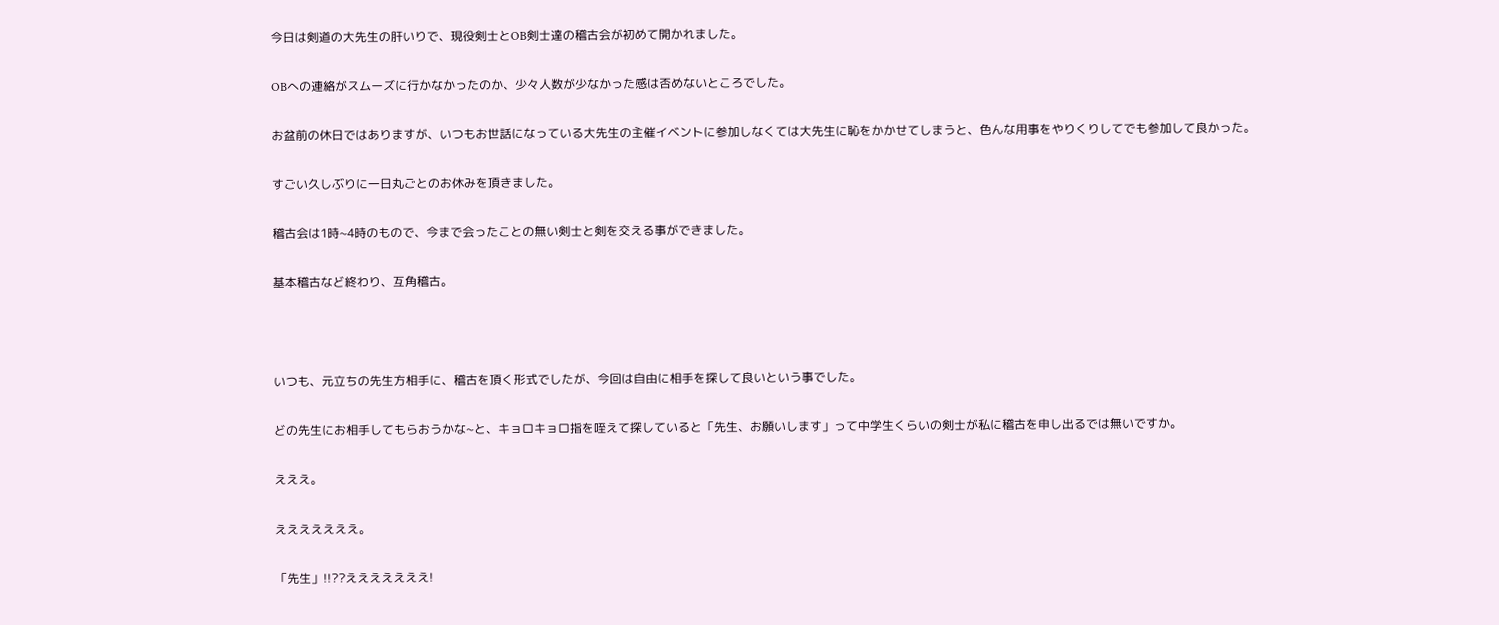今日は剣道の大先生の肝いりで、現役剣士とOB剣士達の稽古会が初めて開かれました。

OBへの連絡がスムーズに行かなかったのか、少々人数が少なかった感は否めないところでした。

お盆前の休日ではありますが、いつもお世話になっている大先生の主催イベントに参加しなくては大先生に恥をかかせてしまうと、色んな用事をやりくりしてでも参加して良かった。

すごい久しぶりに一日丸ごとのお休みを頂きました。

稽古会は1時~4時のもので、今まで会ったことの無い剣士と剣を交える事ができました。

基本稽古など終わり、互角稽古。



いつも、元立ちの先生方相手に、稽古を頂く形式でしたが、今回は自由に相手を探して良いという事でした。

どの先生にお相手してもらおうかな~と、キョロキョロ指を咥えて探していると「先生、お願いします」って中学生くらいの剣士が私に稽古を申し出るでは無いですか。

えええ。

えええええええ。

「先生」!!??えええええええ!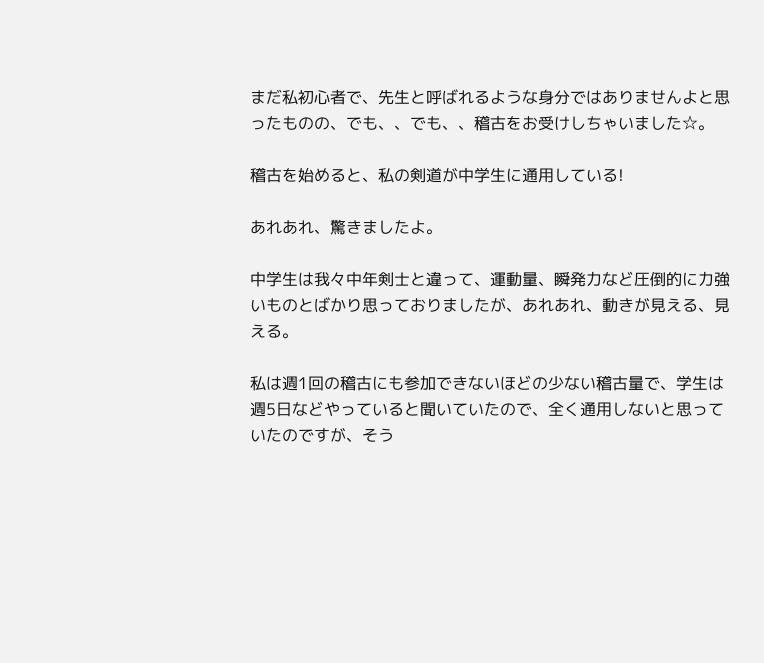まだ私初心者で、先生と呼ばれるような身分ではありませんよと思ったものの、でも、、でも、、稽古をお受けしちゃいました☆。

稽古を始めると、私の剣道が中学生に通用している!

あれあれ、驚きましたよ。

中学生は我々中年剣士と違って、運動量、瞬発力など圧倒的に力強いものとばかり思っておりましたが、あれあれ、動きが見える、見える。

私は週1回の稽古にも参加できないほどの少ない稽古量で、学生は週5日などやっていると聞いていたので、全く通用しないと思っていたのですが、そう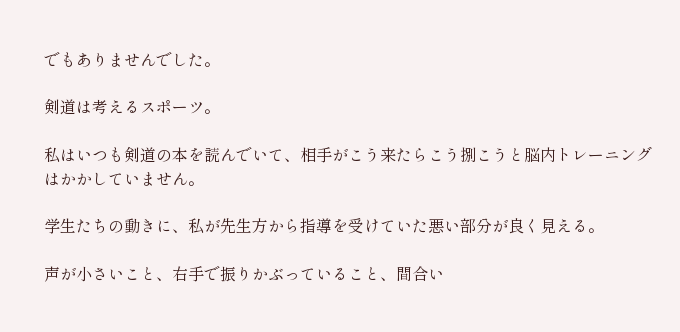でもありませんでした。

剣道は考えるスポーツ。

私はいつも剣道の本を読んでいて、相手がこう来たらこう捌こうと脳内トレーニングはかかしていません。

学生たちの動きに、私が先生方から指導を受けていた悪い部分が良く見える。

声が小さいこと、右手で振りかぶっていること、間合い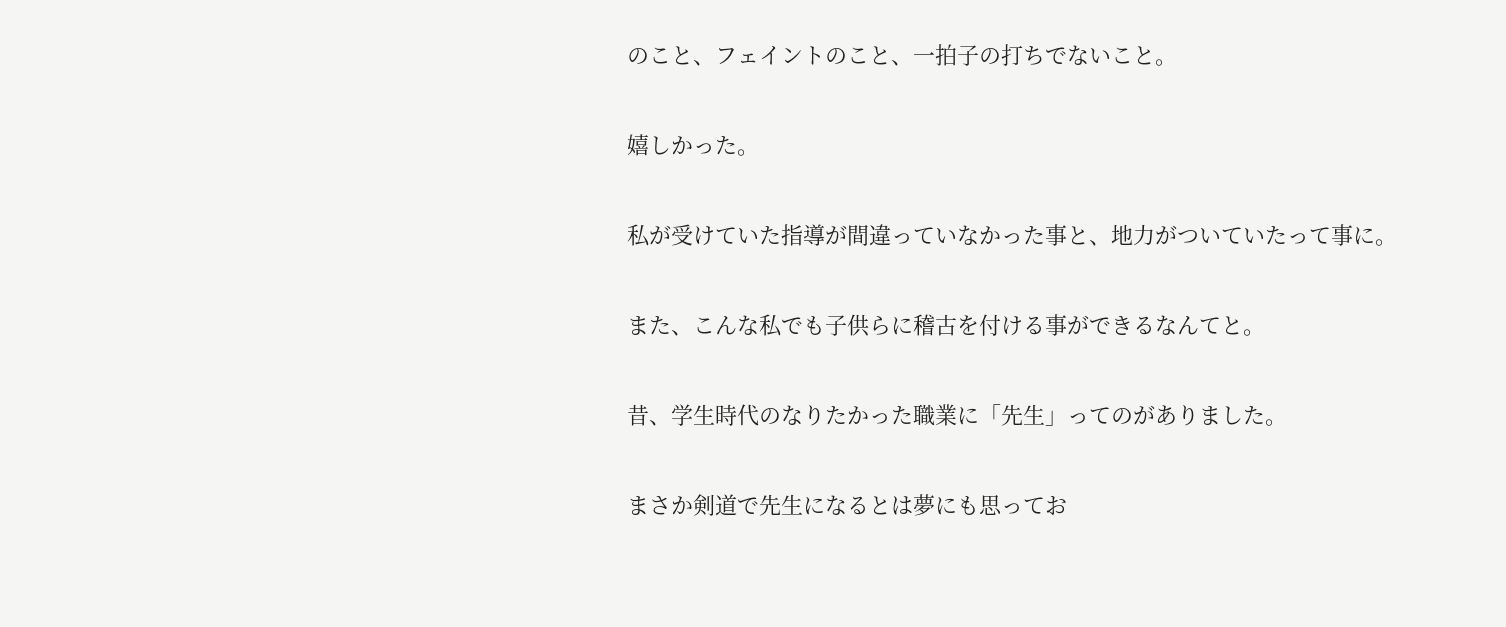のこと、フェイントのこと、一拍子の打ちでないこと。

嬉しかった。

私が受けていた指導が間違っていなかった事と、地力がついていたって事に。

また、こんな私でも子供らに稽古を付ける事ができるなんてと。

昔、学生時代のなりたかった職業に「先生」ってのがありました。

まさか剣道で先生になるとは夢にも思ってお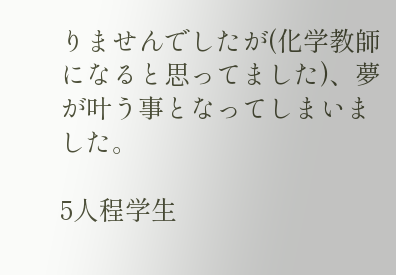りませんでしたが(化学教師になると思ってました)、夢が叶う事となってしまいました。

5人程学生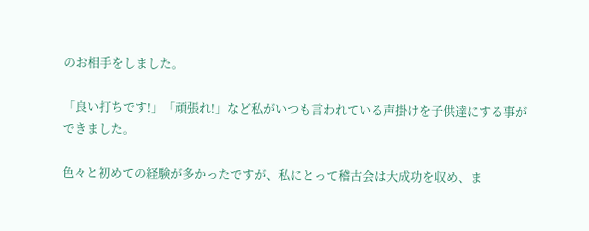のお相手をしました。

「良い打ちです!」「頑張れ!」など私がいつも言われている声掛けを子供達にする事ができました。

色々と初めての経験が多かったですが、私にとって稽古会は大成功を収め、ま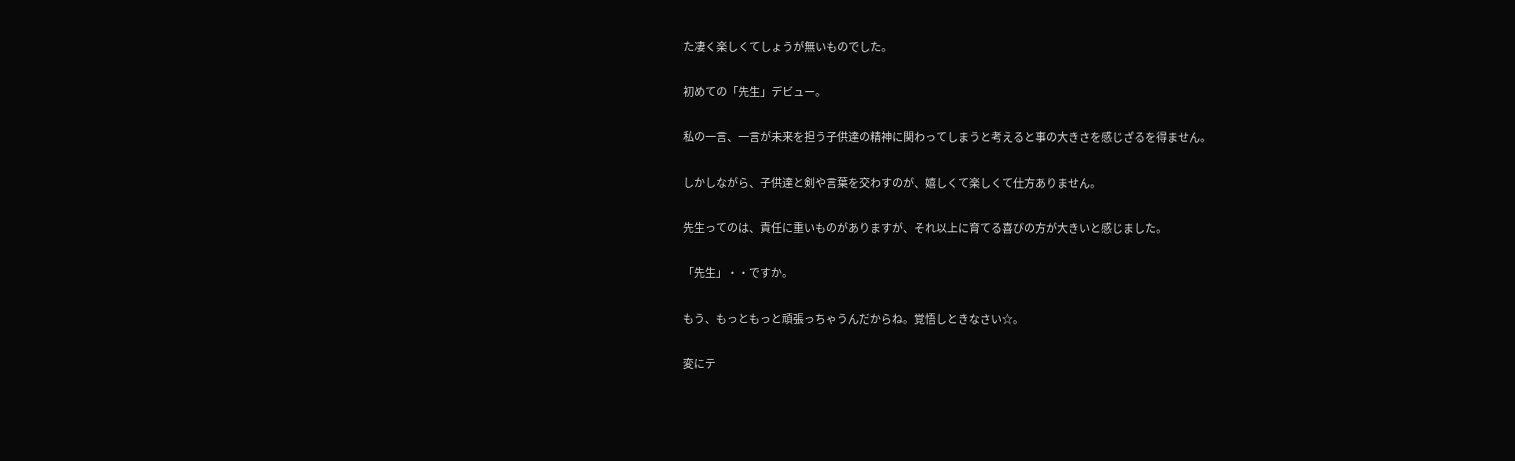た凄く楽しくてしょうが無いものでした。

初めての「先生」デビュー。

私の一言、一言が未来を担う子供達の精神に関わってしまうと考えると事の大きさを感じざるを得ません。

しかしながら、子供達と剣や言葉を交わすのが、嬉しくて楽しくて仕方ありません。

先生ってのは、責任に重いものがありますが、それ以上に育てる喜びの方が大きいと感じました。

「先生」・・ですか。

もう、もっともっと頑張っちゃうんだからね。覚悟しときなさい☆。

変にテ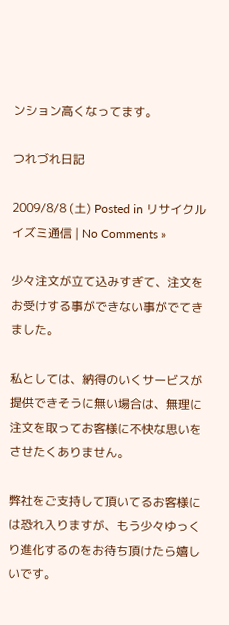ンション高くなってます。

つれづれ日記

2009/8/8 (土) Posted in リサイクルイズミ通信 | No Comments »

少々注文が立て込みすぎて、注文をお受けする事ができない事がでてきました。

私としては、納得のいくサービスが提供できそうに無い場合は、無理に注文を取ってお客様に不快な思いをさせたくありません。

弊社をご支持して頂いてるお客様には恐れ入りますが、もう少々ゆっくり進化するのをお待ち頂けたら嬉しいです。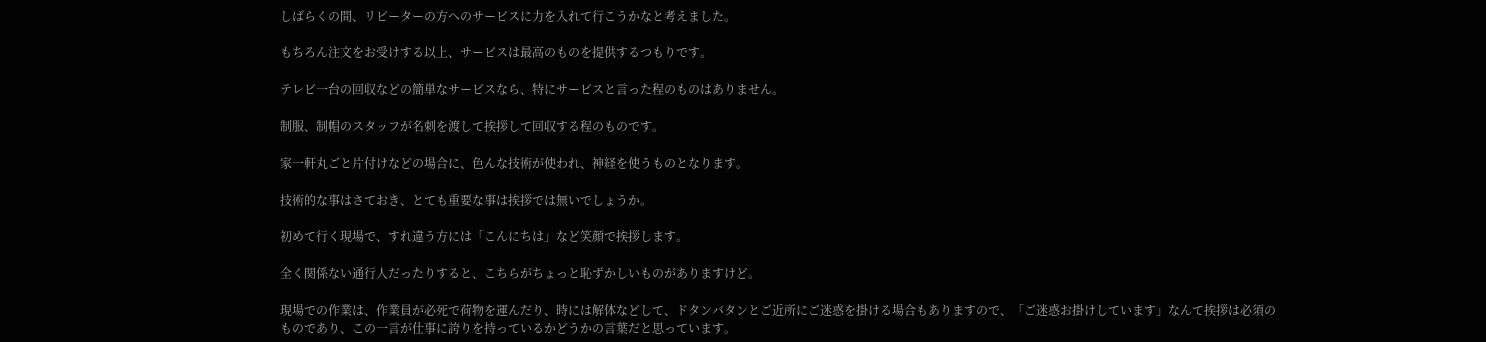しばらくの間、リピーターの方へのサービスに力を入れて行こうかなと考えました。

もちろん注文をお受けする以上、サービスは最高のものを提供するつもりです。

テレビ一台の回収などの簡単なサービスなら、特にサービスと言った程のものはありません。

制服、制帽のスタッフが名刺を渡して挨拶して回収する程のものです。

家一軒丸ごと片付けなどの場合に、色んな技術が使われ、神経を使うものとなります。

技術的な事はさておき、とても重要な事は挨拶では無いでしょうか。

初めて行く現場で、すれ違う方には「こんにちは」など笑顔で挨拶します。

全く関係ない通行人だったりすると、こちらがちょっと恥ずかしいものがありますけど。

現場での作業は、作業員が必死で荷物を運んだり、時には解体などして、ドタンバタンとご近所にご迷惑を掛ける場合もありますので、「ご迷惑お掛けしています」なんて挨拶は必須のものであり、この一言が仕事に誇りを持っているかどうかの言葉だと思っています。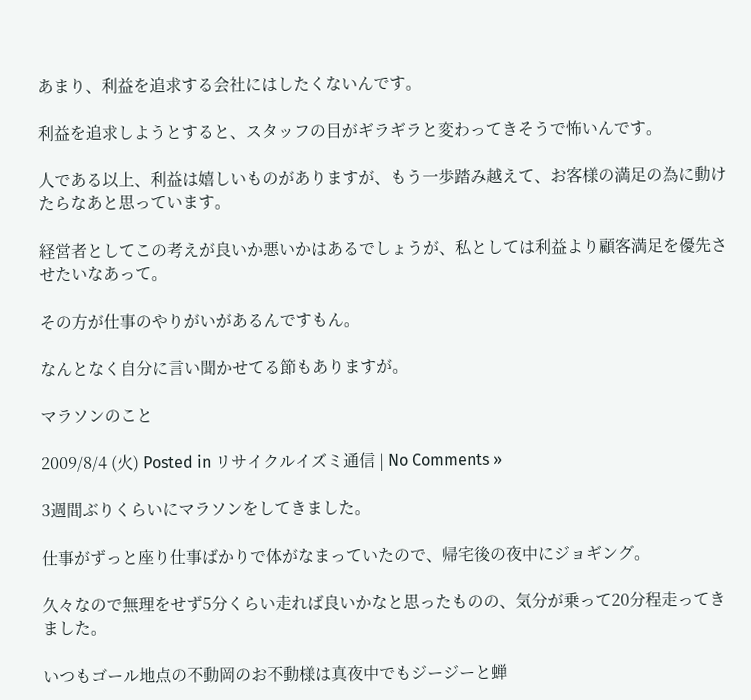あまり、利益を追求する会社にはしたくないんです。

利益を追求しようとすると、スタッフの目がギラギラと変わってきそうで怖いんです。

人である以上、利益は嬉しいものがありますが、もう一歩踏み越えて、お客様の満足の為に動けたらなあと思っています。

経営者としてこの考えが良いか悪いかはあるでしょうが、私としては利益より顧客満足を優先させたいなあって。

その方が仕事のやりがいがあるんですもん。

なんとなく自分に言い聞かせてる節もありますが。

マラソンのこと

2009/8/4 (火) Posted in リサイクルイズミ通信 | No Comments »

3週間ぶりくらいにマラソンをしてきました。

仕事がずっと座り仕事ばかりで体がなまっていたので、帰宅後の夜中にジョギング。

久々なので無理をせず5分くらい走れば良いかなと思ったものの、気分が乗って20分程走ってきました。

いつもゴール地点の不動岡のお不動様は真夜中でもジージーと蝉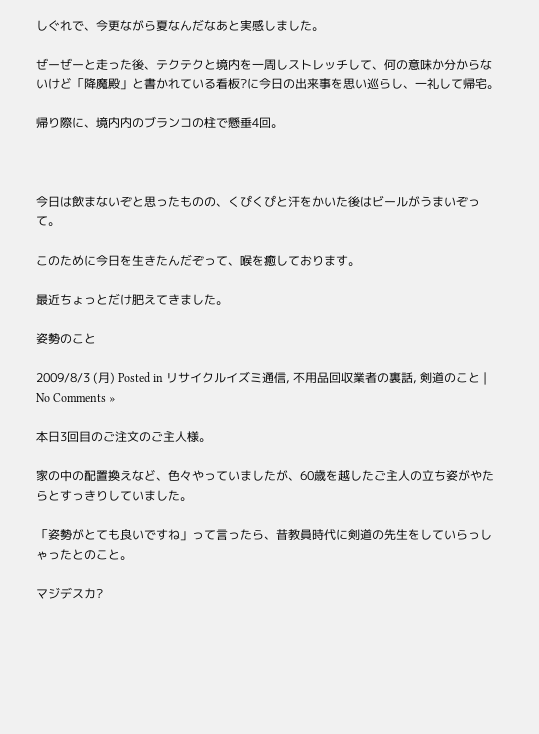しぐれで、今更ながら夏なんだなあと実感しました。

ぜーぜーと走った後、テクテクと境内を一周しストレッチして、何の意味か分からないけど「降魔殿」と書かれている看板?に今日の出来事を思い巡らし、一礼して帰宅。

帰り際に、境内内のブランコの柱で懸垂4回。



今日は飲まないぞと思ったものの、くぴくぴと汗をかいた後はビールがうまいぞって。

このために今日を生きたんだぞって、喉を癒しております。

最近ちょっとだけ肥えてきました。

姿勢のこと

2009/8/3 (月) Posted in リサイクルイズミ通信, 不用品回収業者の裏話, 剣道のこと | No Comments »

本日3回目のご注文のご主人様。

家の中の配置換えなど、色々やっていましたが、60歳を越したご主人の立ち姿がやたらとすっきりしていました。

「姿勢がとても良いですね」って言ったら、昔教員時代に剣道の先生をしていらっしゃったとのこと。

マジデスカ?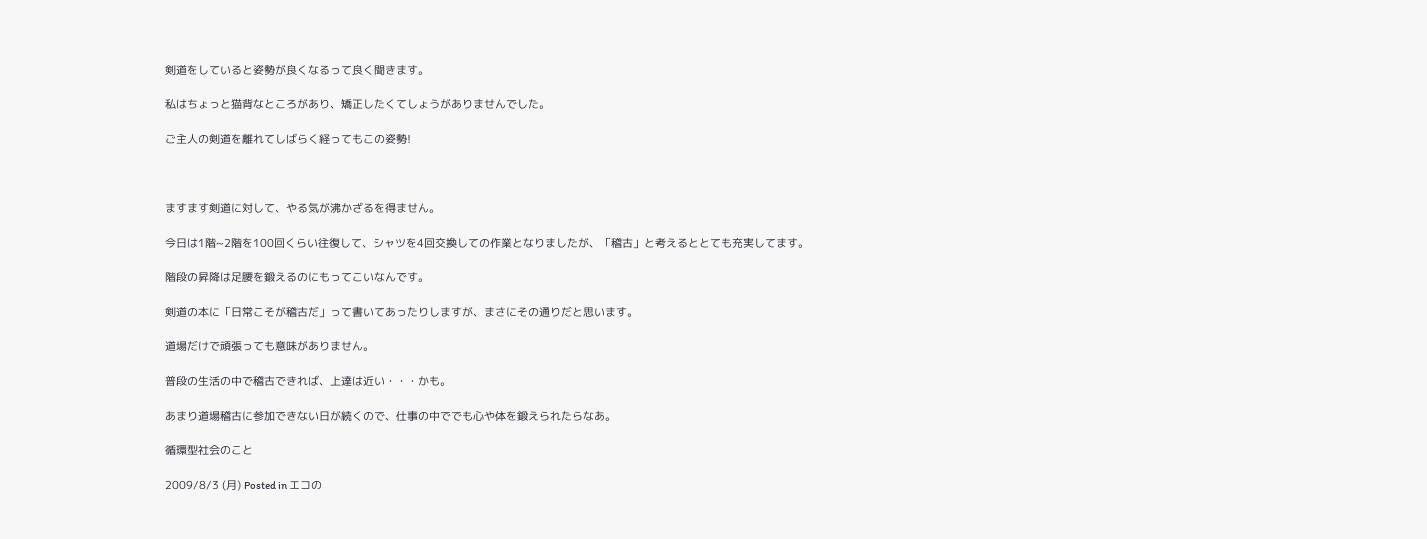剣道をしていると姿勢が良くなるって良く聞きます。

私はちょっと猫背なところがあり、矯正したくてしょうがありませんでした。

ご主人の剣道を離れてしばらく経ってもこの姿勢!



ますます剣道に対して、やる気が沸かざるを得ません。

今日は1階~2階を100回くらい往復して、シャツを4回交換しての作業となりましたが、「稽古」と考えるととても充実してます。

階段の昇降は足腰を鍛えるのにもってこいなんです。

剣道の本に「日常こそが稽古だ」って書いてあったりしますが、まさにその通りだと思います。

道場だけで頑張っても意味がありません。

普段の生活の中で稽古できれば、上達は近い・・・かも。

あまり道場稽古に参加できない日が続くので、仕事の中ででも心や体を鍛えられたらなあ。

循環型社会のこと

2009/8/3 (月) Posted in エコの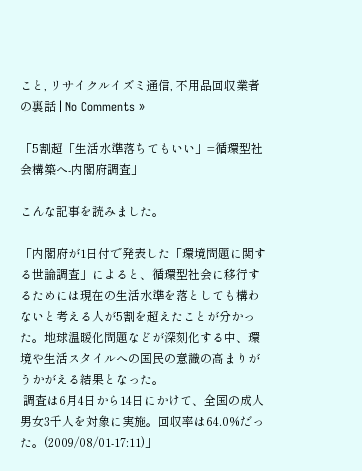こと, リサイクルイズミ通信, 不用品回収業者の裏話 | No Comments »

「5割超「生活水準落ちてもいい」=循環型社会構築へ-内閣府調査」

こんな記事を読みました。

「内閣府が1日付で発表した「環境問題に関する世論調査」によると、循環型社会に移行するためには現在の生活水準を落としても構わないと考える人が5割を超えたことが分かった。地球温暖化問題などが深刻化する中、環境や生活スタイルへの国民の意識の高まりがうかがえる結果となった。
 調査は6月4日から14日にかけて、全国の成人男女3千人を対象に実施。回収率は64.0%だった。(2009/08/01-17:11)」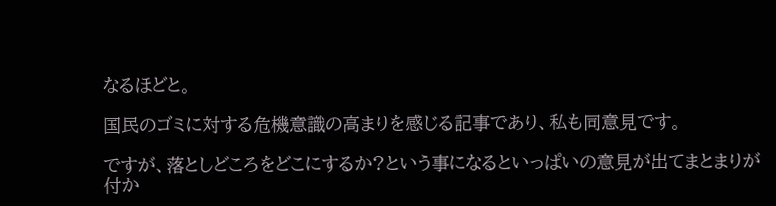なるほどと。

国民のゴミに対する危機意識の高まりを感じる記事であり、私も同意見です。

ですが、落としどころをどこにするか?という事になるといっぱいの意見が出てまとまりが付か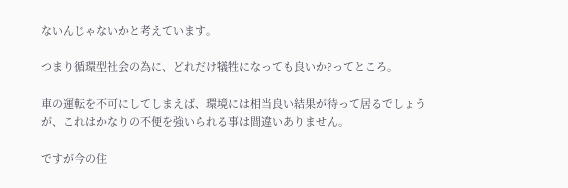ないんじゃないかと考えています。

つまり循環型社会の為に、どれだけ犠牲になっても良いか?ってところ。

車の運転を不可にしてしまえば、環境には相当良い結果が待って居るでしょうが、これはかなりの不便を強いられる事は間違いありません。

ですが今の住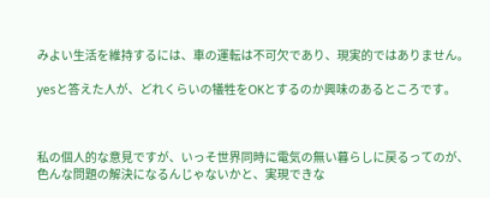みよい生活を維持するには、車の運転は不可欠であり、現実的ではありません。

yesと答えた人が、どれくらいの犠牲をOKとするのか興味のあるところです。



私の個人的な意見ですが、いっそ世界同時に電気の無い暮らしに戻るってのが、色んな問題の解決になるんじゃないかと、実現できな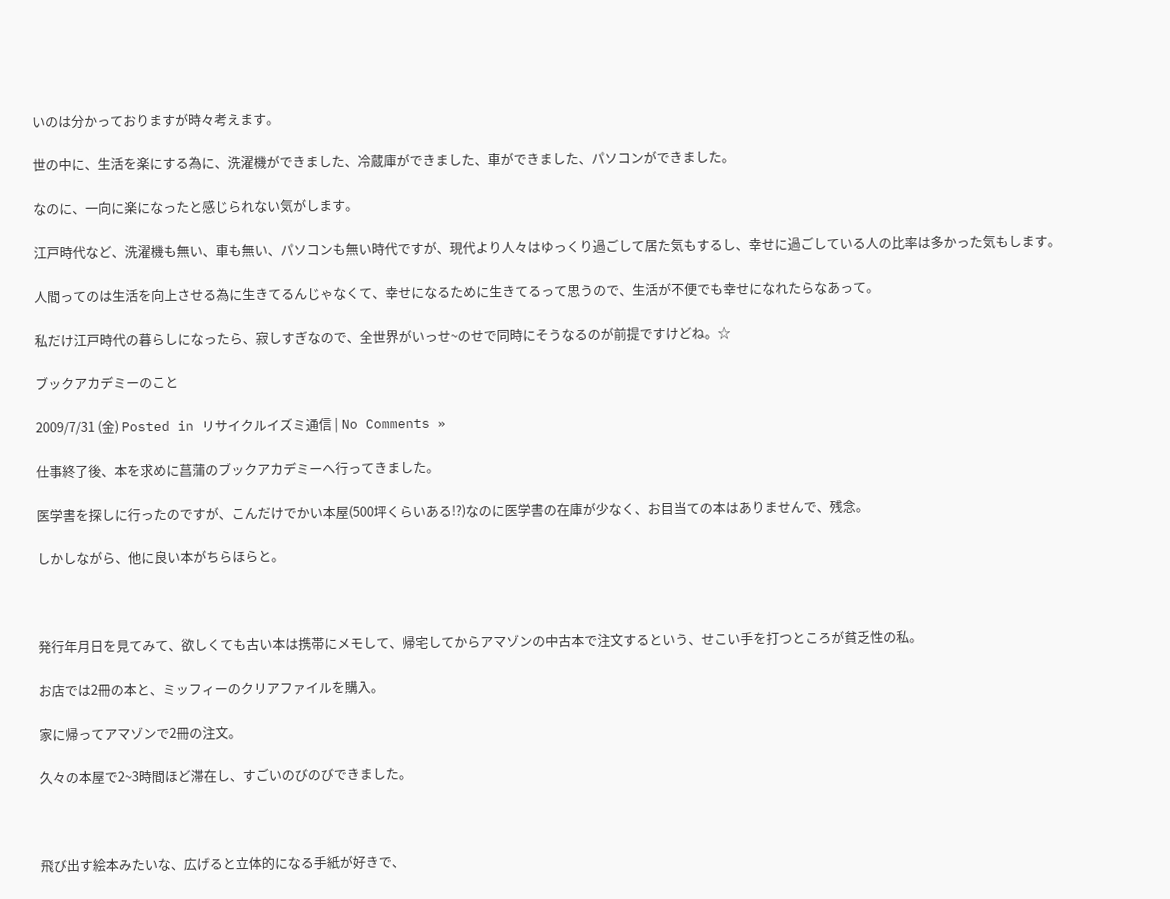いのは分かっておりますが時々考えます。

世の中に、生活を楽にする為に、洗濯機ができました、冷蔵庫ができました、車ができました、パソコンができました。

なのに、一向に楽になったと感じられない気がします。

江戸時代など、洗濯機も無い、車も無い、パソコンも無い時代ですが、現代より人々はゆっくり過ごして居た気もするし、幸せに過ごしている人の比率は多かった気もします。

人間ってのは生活を向上させる為に生きてるんじゃなくて、幸せになるために生きてるって思うので、生活が不便でも幸せになれたらなあって。

私だけ江戸時代の暮らしになったら、寂しすぎなので、全世界がいっせ~のせで同時にそうなるのが前提ですけどね。☆

ブックアカデミーのこと

2009/7/31 (金) Posted in リサイクルイズミ通信 | No Comments »

仕事終了後、本を求めに菖蒲のブックアカデミーへ行ってきました。

医学書を探しに行ったのですが、こんだけでかい本屋(500坪くらいある!?)なのに医学書の在庫が少なく、お目当ての本はありませんで、残念。

しかしながら、他に良い本がちらほらと。



発行年月日を見てみて、欲しくても古い本は携帯にメモして、帰宅してからアマゾンの中古本で注文するという、せこい手を打つところが貧乏性の私。

お店では2冊の本と、ミッフィーのクリアファイルを購入。

家に帰ってアマゾンで2冊の注文。

久々の本屋で2~3時間ほど滞在し、すごいのびのびできました。



飛び出す絵本みたいな、広げると立体的になる手紙が好きで、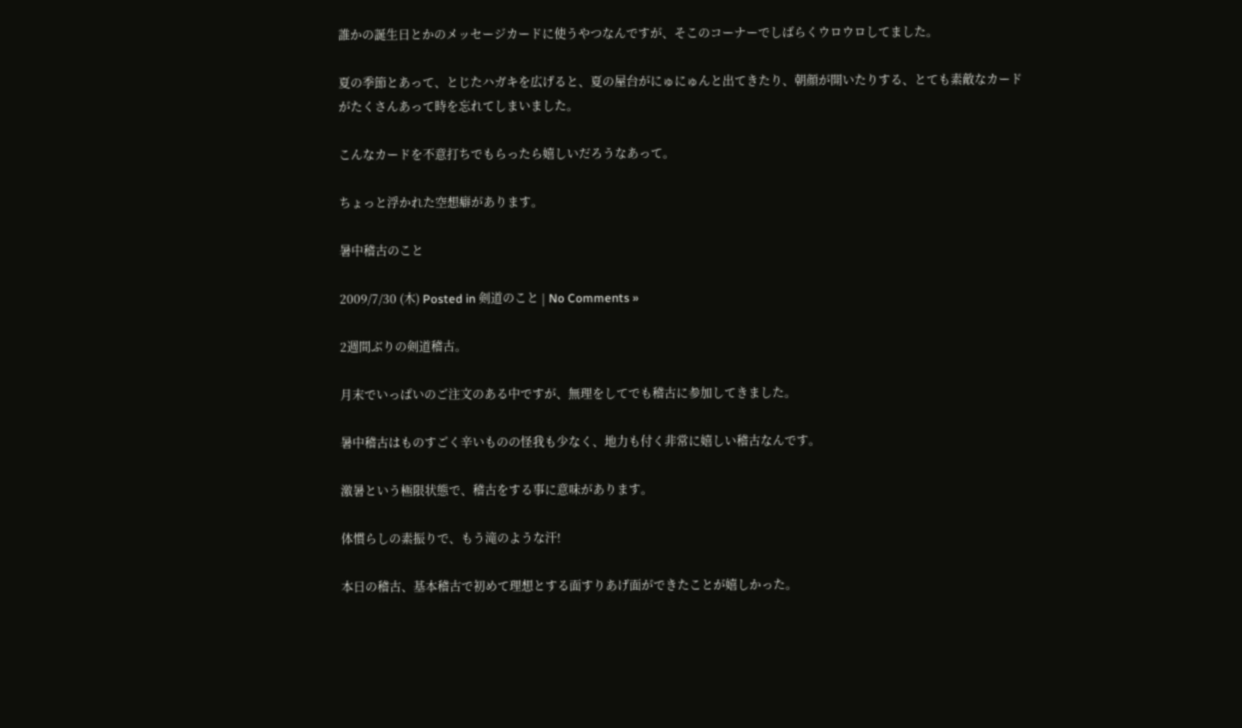誰かの誕生日とかのメッセージカードに使うやつなんですが、そこのコーナーでしばらくウロウロしてました。

夏の季節とあって、とじたハガキを広げると、夏の屋台がにゅにゅんと出てきたり、朝顔が開いたりする、とても素敵なカードがたくさんあって時を忘れてしまいました。

こんなカードを不意打ちでもらったら嬉しいだろうなあって。

ちょっと浮かれた空想癖があります。

暑中稽古のこと

2009/7/30 (木) Posted in 剣道のこと | No Comments »

2週間ぶりの剣道稽古。

月末でいっぱいのご注文のある中ですが、無理をしてでも稽古に参加してきました。

暑中稽古はものすごく辛いものの怪我も少なく、地力も付く非常に嬉しい稽古なんです。

激暑という極限状態で、稽古をする事に意味があります。

体慣らしの素振りで、もう滝のような汗!

本日の稽古、基本稽古で初めて理想とする面すりあげ面ができたことが嬉しかった。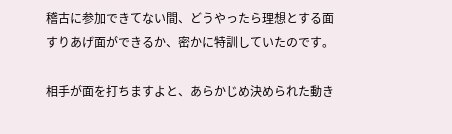稽古に参加できてない間、どうやったら理想とする面すりあげ面ができるか、密かに特訓していたのです。

相手が面を打ちますよと、あらかじめ決められた動き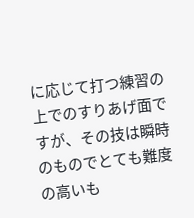に応じて打つ練習の上でのすりあげ面ですが、その技は瞬時のものでとても難度の高いも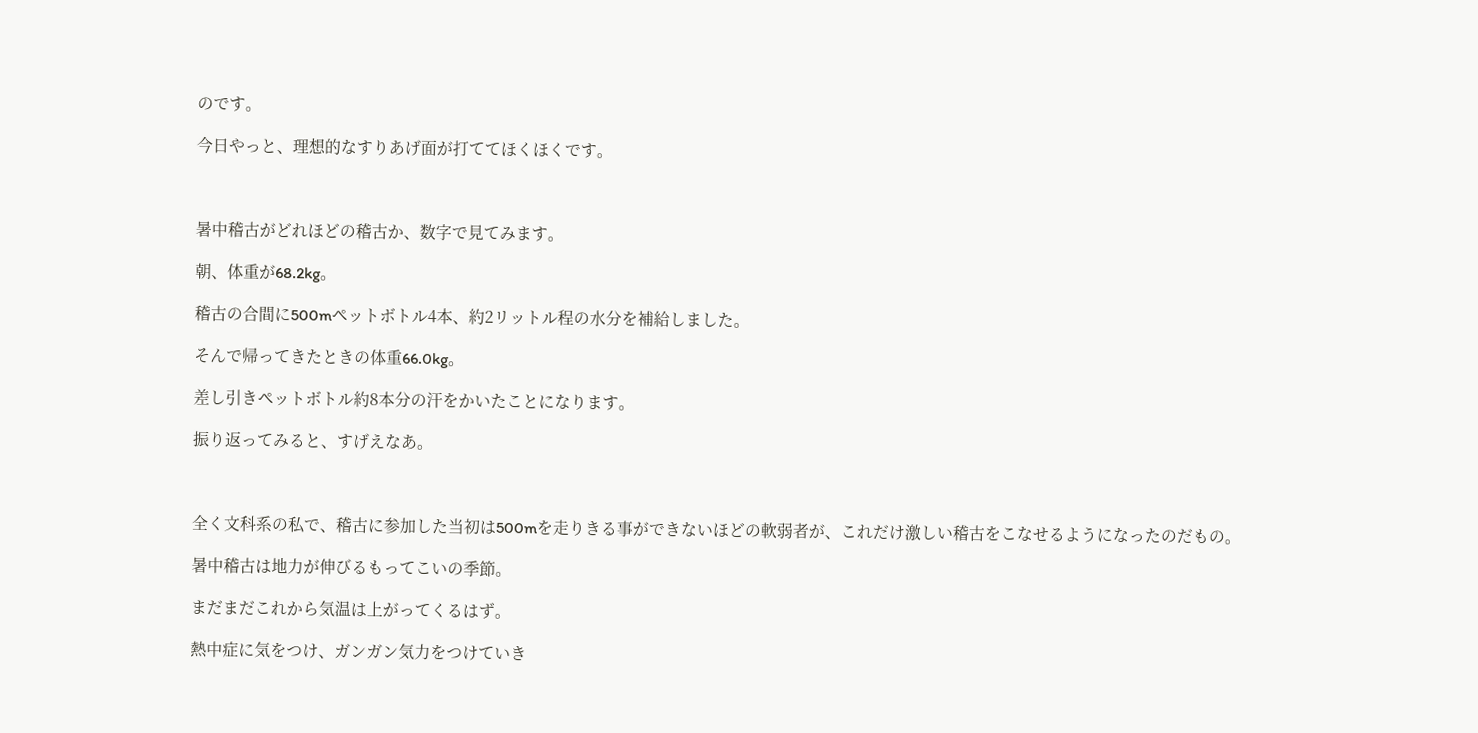のです。

今日やっと、理想的なすりあげ面が打ててほくほくです。



暑中稽古がどれほどの稽古か、数字で見てみます。

朝、体重が68.2kg。

稽古の合間に500mペットボトル4本、約2リットル程の水分を補給しました。

そんで帰ってきたときの体重66.0kg。

差し引きペットボトル約8本分の汗をかいたことになります。

振り返ってみると、すげえなあ。



全く文科系の私で、稽古に参加した当初は500mを走りきる事ができないほどの軟弱者が、これだけ激しい稽古をこなせるようになったのだもの。

暑中稽古は地力が伸びるもってこいの季節。

まだまだこれから気温は上がってくるはず。

熱中症に気をつけ、ガンガン気力をつけていき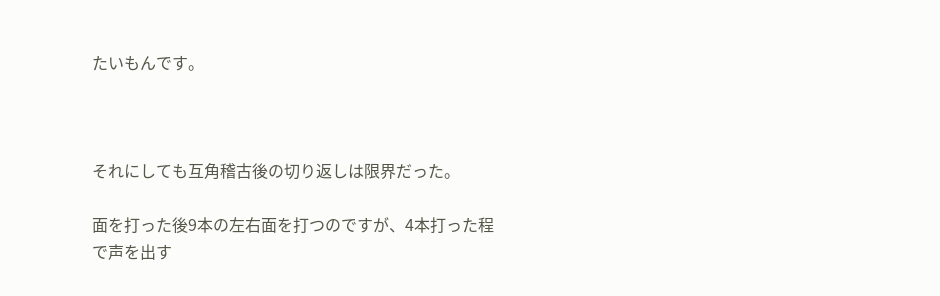たいもんです。



それにしても互角稽古後の切り返しは限界だった。

面を打った後9本の左右面を打つのですが、4本打った程で声を出す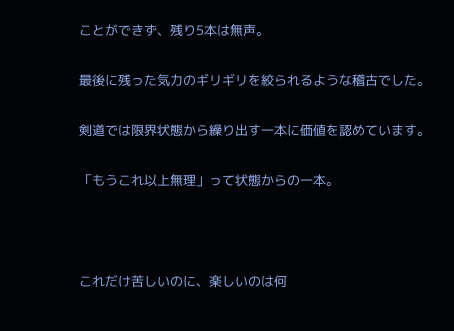ことができず、残り5本は無声。

最後に残った気力のギリギリを絞られるような稽古でした。

剣道では限界状態から繰り出す一本に価値を認めています。

「もうこれ以上無理」って状態からの一本。



これだけ苦しいのに、楽しいのは何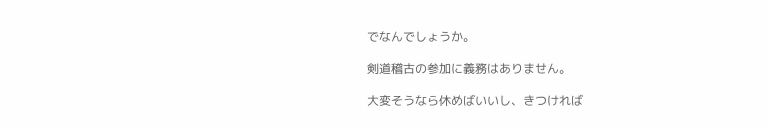でなんでしょうか。

剣道稽古の参加に義務はありません。

大変そうなら休めばいいし、きつければ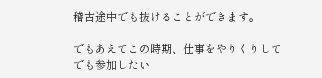稽古途中でも抜けることができます。

でもあえてこの時期、仕事をやりくりしてでも参加したい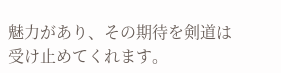魅力があり、その期待を剣道は受け止めてくれます。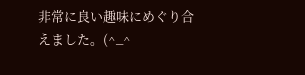非常に良い趣味にめぐり合えました。(^_^